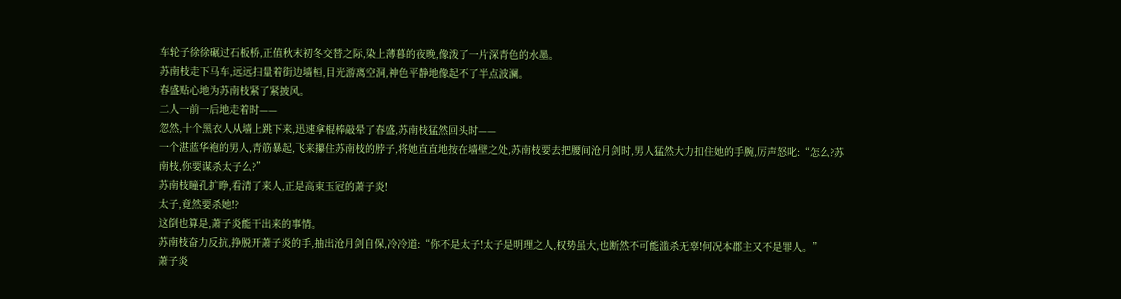车轮子徐徐碾过石板桥,正值秋末初冬交替之际,染上薄暮的夜晚,像泼了一片深青色的水墨。
苏南枝走下马车,远远扫量着街边墙桓,目光游离空洞,神色平静地像起不了半点波澜。
春盛贴心地为苏南枝紧了紧披风。
二人一前一后地走着时——
忽然,十个黑衣人从墙上跳下来,迅速拿棍棒敲晕了春盛,苏南枝猛然回头时——
一个湛蓝华袍的男人,青筋暴起,飞来攥住苏南枝的脖子,将她直直地按在墙壁之处,苏南枝要去把腰间沧月剑时,男人猛然大力扣住她的手腕,厉声怒叱:“怎么?苏南枝,你要谋杀太子么?”
苏南枝瞳孔扩睁,看清了来人,正是高束玉冠的萧子炎!
太子,竟然要杀她!?
这倒也算是,萧子炎能干出来的事情。
苏南枝奋力反抗,挣脱开萧子炎的手,抽出沧月剑自保,冷冷道:“你不是太子!太子是明理之人,权势虽大,也断然不可能滥杀无辜!何况本郡主又不是罪人。”
萧子炎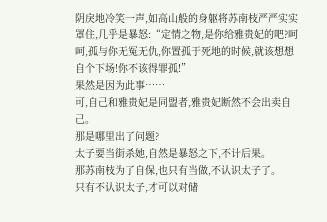阴戾地冷笑一声,如高山般的身躯将苏南枝严严实实罩住,几乎是暴怒:“定情之物,是你给雅贵妃的吧?呵呵,孤与你无冤无仇,你置孤于死地的时候,就该想想自个下场!你不该得罪孤!”
果然是因为此事……
可,自己和雅贵妃是同盟者,雅贵妃断然不会出卖自己。
那是哪里出了问题?
太子要当街杀她,自然是暴怒之下,不计后果。
那苏南枝为了自保,也只有当做,不认识太子了。
只有不认识太子,才可以对储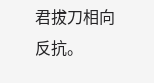君拔刀相向反抗。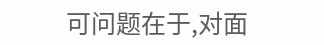可问题在于,对面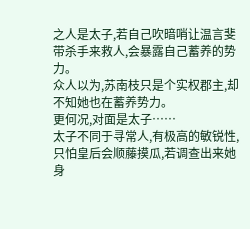之人是太子,若自己吹暗哨让温言斐带杀手来救人,会暴露自己蓄养的势力。
众人以为,苏南枝只是个实权郡主,却不知她也在蓄养势力。
更何况,对面是太子……
太子不同于寻常人,有极高的敏锐性,只怕皇后会顺藤摸瓜,若调查出来她身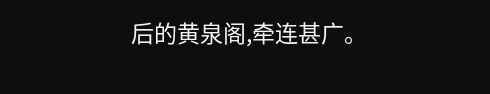后的黄泉阁,牵连甚广。